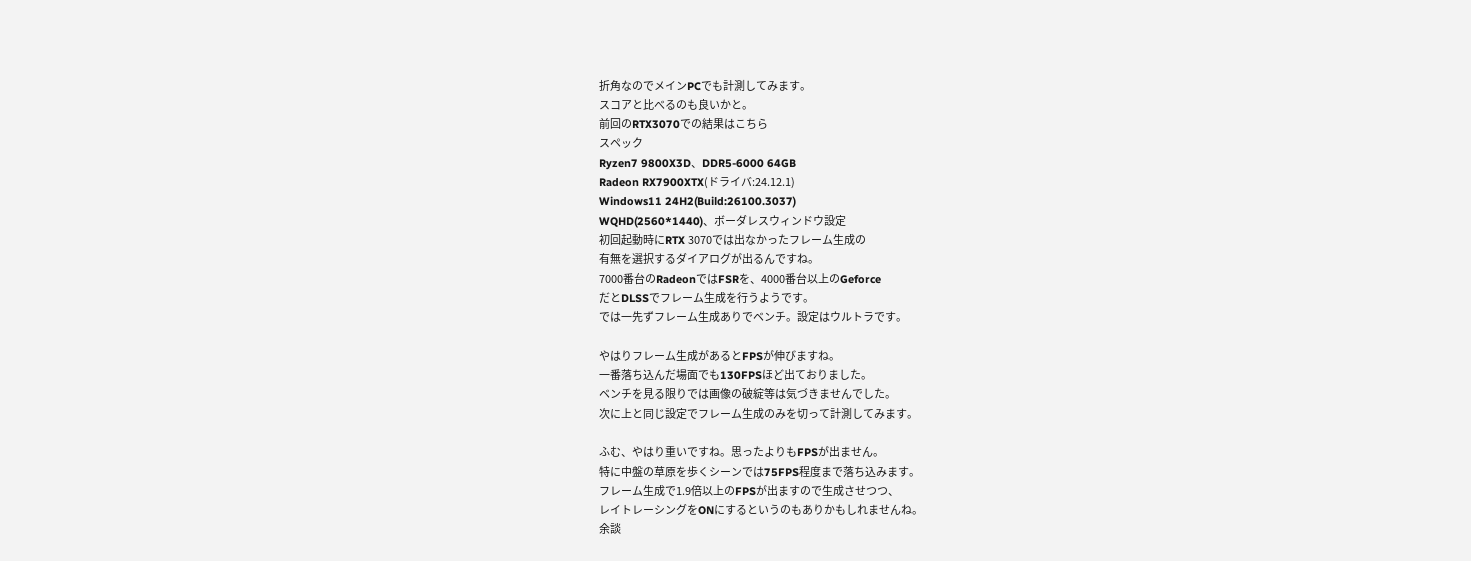折角なのでメインPCでも計測してみます。
スコアと比べるのも良いかと。
前回のRTX3070での結果はこちら
スペック
Ryzen7 9800X3D、DDR5-6000 64GB
Radeon RX7900XTX(ドライバ:24.12.1)
Windows11 24H2(Build:26100.3037)
WQHD(2560*1440)、ボーダレスウィンドウ設定
初回起動時にRTX 3070では出なかったフレーム生成の
有無を選択するダイアログが出るんですね。
7000番台のRadeonではFSRを、4000番台以上のGeforce
だとDLSSでフレーム生成を行うようです。
では一先ずフレーム生成ありでベンチ。設定はウルトラです。

やはりフレーム生成があるとFPSが伸びますね。
一番落ち込んだ場面でも130FPSほど出ておりました。
ベンチを見る限りでは画像の破綻等は気づきませんでした。
次に上と同じ設定でフレーム生成のみを切って計測してみます。

ふむ、やはり重いですね。思ったよりもFPSが出ません。
特に中盤の草原を歩くシーンでは75FPS程度まで落ち込みます。
フレーム生成で1.9倍以上のFPSが出ますので生成させつつ、
レイトレーシングをONにするというのもありかもしれませんね。
余談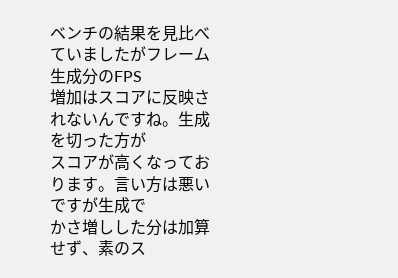ベンチの結果を見比べていましたがフレーム生成分のFPS
増加はスコアに反映されないんですね。生成を切った方が
スコアが高くなっております。言い方は悪いですが生成で
かさ増しした分は加算せず、素のス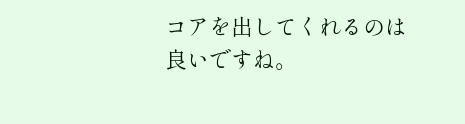コアを出してくれるのは
良いですね。